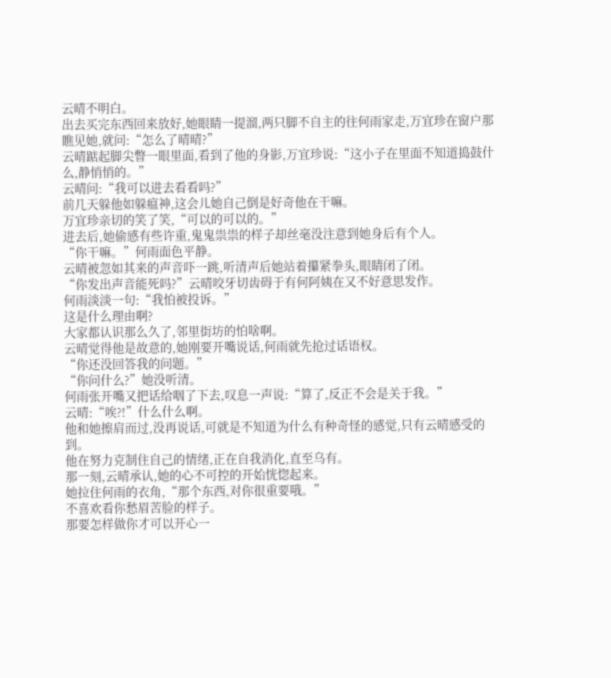云晴不明白。
出去买完东西回来放好,她眼睛一提溜,两只脚不自主的往何雨家走,万宜珍在窗户那瞧见她,就问:“怎么了晴晴?”
云晴踮起脚尖瞥一眼里面,看到了他的身影,万宜珍说:“这小子在里面不知道捣鼓什么,静悄悄的。”
云晴问:“我可以进去看看吗?”
前几天躲他如躲瘟神,这会儿她自己倒是好奇他在干嘛。
万宜珍亲切的笑了笑,“可以的可以的。”
进去后,她偷感有些许重,鬼鬼祟祟的样子却丝毫没注意到她身后有个人。
“你干嘛。”何雨面色平静。
云晴被忽如其来的声音吓一跳,听清声后她站着攥紧拳头,眼睛闭了闭。
“你发出声音能死吗?”云晴咬牙切齿碍于有何阿姨在又不好意思发作。
何雨淡淡一句:“我怕被投诉。”
这是什么理由啊?
大家都认识那么久了,邻里街坊的怕啥啊。
云晴觉得他是故意的,她刚要开嘴说话,何雨就先抢过话语权。
“你还没回答我的问题。”
“你问什么?”她没听清。
何雨张开嘴又把话给咽了下去,叹息一声说:“算了,反正不会是关于我。”
云晴:“唉?!”什么什么啊。
他和她擦肩而过,没再说话,可就是不知道为什么有种奇怪的感觉,只有云晴感受的到。
他在努力克制住自己的情绪,正在自我消化,直至乌有。
那一刻,云晴承认,她的心不可控的开始恍惚起来。
她拉住何雨的衣角,“那个东西,对你很重要哦。”
不喜欢看你愁眉苦脸的样子。
那要怎样做你才可以开心一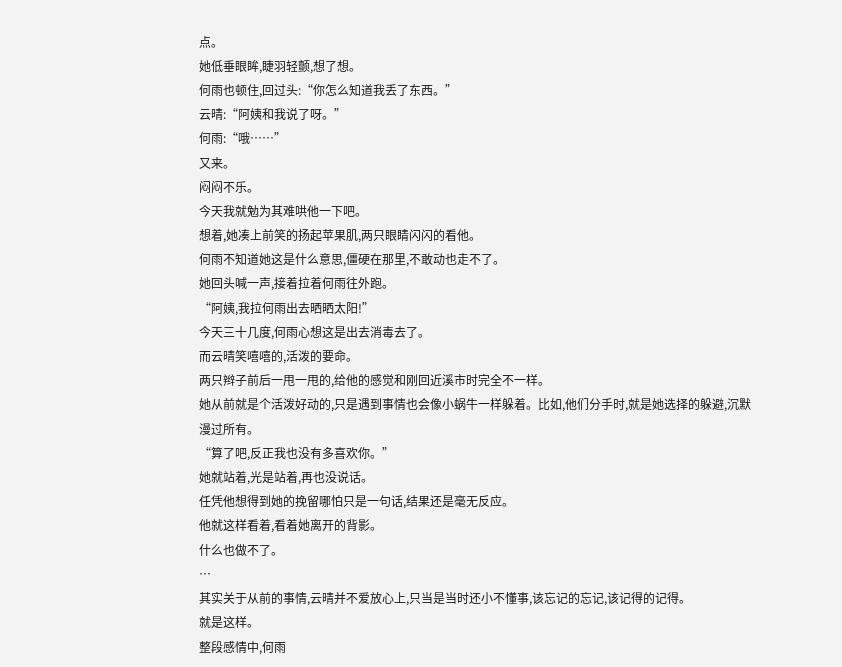点。
她低垂眼眸,睫羽轻颤,想了想。
何雨也顿住,回过头:“你怎么知道我丢了东西。”
云晴:“阿姨和我说了呀。”
何雨:“哦……”
又来。
闷闷不乐。
今天我就勉为其难哄他一下吧。
想着,她凑上前笑的扬起苹果肌,两只眼睛闪闪的看他。
何雨不知道她这是什么意思,僵硬在那里,不敢动也走不了。
她回头喊一声,接着拉着何雨往外跑。
“阿姨,我拉何雨出去晒晒太阳!”
今天三十几度,何雨心想这是出去消毒去了。
而云晴笑嘻嘻的,活泼的要命。
两只辫子前后一甩一甩的,给他的感觉和刚回近溪市时完全不一样。
她从前就是个活泼好动的,只是遇到事情也会像小蜗牛一样躲着。比如,他们分手时,就是她选择的躲避,沉默漫过所有。
“算了吧,反正我也没有多喜欢你。”
她就站着,光是站着,再也没说话。
任凭他想得到她的挽留哪怕只是一句话,结果还是毫无反应。
他就这样看着,看着她离开的背影。
什么也做不了。
…
其实关于从前的事情,云晴并不爱放心上,只当是当时还小不懂事,该忘记的忘记,该记得的记得。
就是这样。
整段感情中,何雨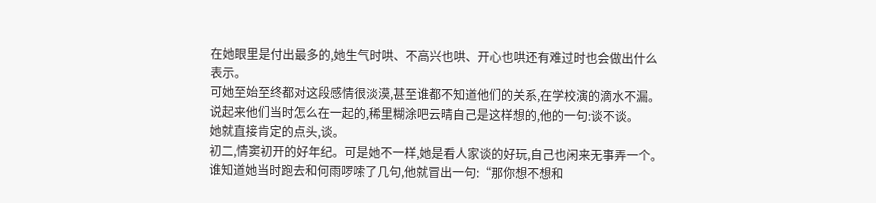在她眼里是付出最多的,她生气时哄、不高兴也哄、开心也哄还有难过时也会做出什么表示。
可她至始至终都对这段感情很淡漠,甚至谁都不知道他们的关系,在学校演的滴水不漏。
说起来他们当时怎么在一起的,稀里糊涂吧云晴自己是这样想的,他的一句:谈不谈。
她就直接肯定的点头,谈。
初二,情窦初开的好年纪。可是她不一样,她是看人家谈的好玩,自己也闲来无事弄一个。
谁知道她当时跑去和何雨啰嗦了几句,他就冒出一句:“那你想不想和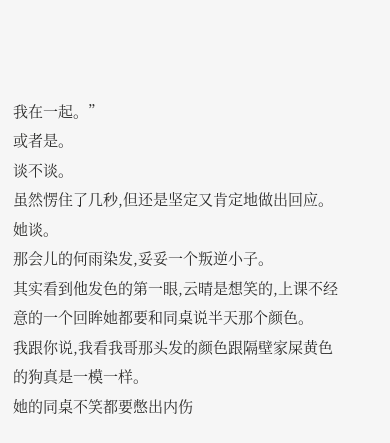我在一起。”
或者是。
谈不谈。
虽然愣住了几秒,但还是坚定又肯定地做出回应。
她谈。
那会儿的何雨染发,妥妥一个叛逆小子。
其实看到他发色的第一眼,云晴是想笑的,上课不经意的一个回眸她都要和同桌说半天那个颜色。
我跟你说,我看我哥那头发的颜色跟隔壁家屎黄色的狗真是一模一样。
她的同桌不笑都要憋出内伤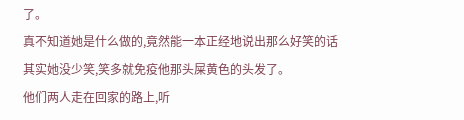了。
真不知道她是什么做的,竟然能一本正经地说出那么好笑的话
其实她没少笑,笑多就免疫他那头屎黄色的头发了。
他们两人走在回家的路上,听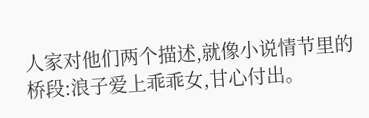人家对他们两个描述,就像小说情节里的桥段:浪子爱上乖乖女,甘心付出。